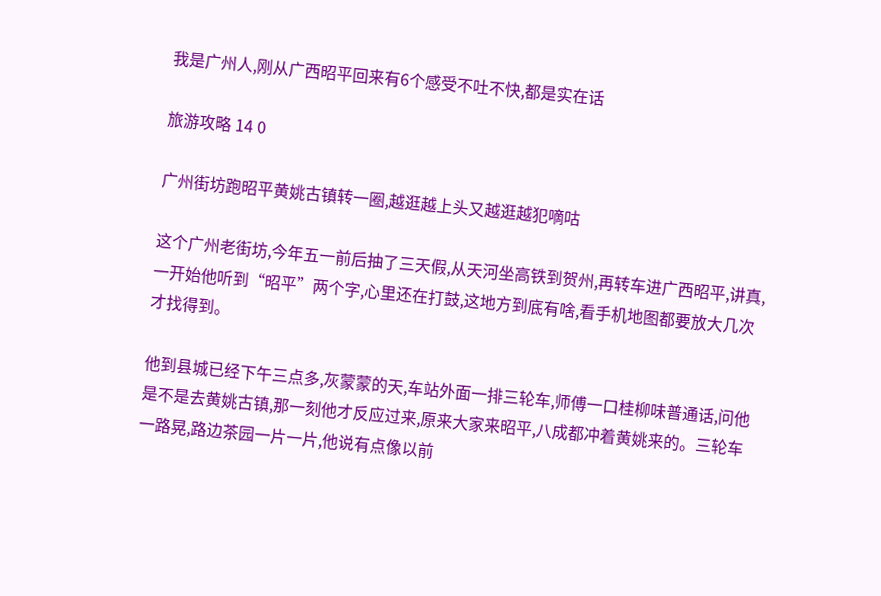我是广州人,刚从广西昭平回来有6个感受不吐不快,都是实在话

旅游攻略 14 0

广州街坊跑昭平黄姚古镇转一圈,越逛越上头又越逛越犯嘀咕

这个广州老街坊,今年五一前后抽了三天假,从天河坐高铁到贺州,再转车进广西昭平,讲真,一开始他听到“昭平”两个字,心里还在打鼓,这地方到底有啥,看手机地图都要放大几次才找得到。

他到县城已经下午三点多,灰蒙蒙的天,车站外面一排三轮车,师傅一口桂柳味普通话,问他是不是去黄姚古镇,那一刻他才反应过来,原来大家来昭平,八成都冲着黄姚来的。三轮车一路晃,路边茶园一片一片,他说有点像以前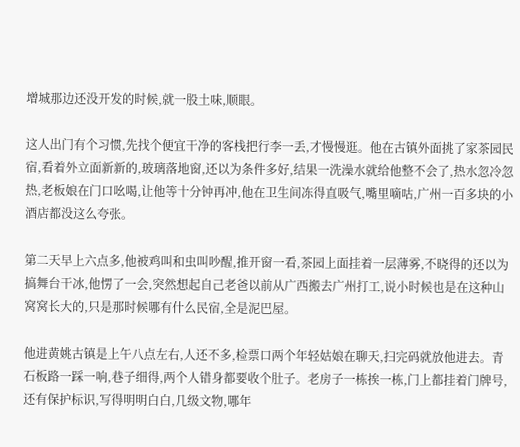增城那边还没开发的时候,就一股土味,顺眼。

这人出门有个习惯,先找个便宜干净的客栈把行李一丢,才慢慢逛。他在古镇外面挑了家茶园民宿,看着外立面新新的,玻璃落地窗,还以为条件多好,结果一洗澡水就给他整不会了,热水忽冷忽热,老板娘在门口吆喝,让他等十分钟再冲,他在卫生间冻得直吸气,嘴里嘀咕,广州一百多块的小酒店都没这么夸张。

第二天早上六点多,他被鸡叫和虫叫吵醒,推开窗一看,茶园上面挂着一层薄雾,不晓得的还以为搞舞台干冰,他愣了一会,突然想起自己老爸以前从广西搬去广州打工,说小时候也是在这种山窝窝长大的,只是那时候哪有什么民宿,全是泥巴屋。

他进黄姚古镇是上午八点左右,人还不多,检票口两个年轻姑娘在聊天,扫完码就放他进去。青石板路一踩一响,巷子细得,两个人错身都要收个肚子。老房子一栋挨一栋,门上都挂着门牌号,还有保护标识,写得明明白白,几级文物,哪年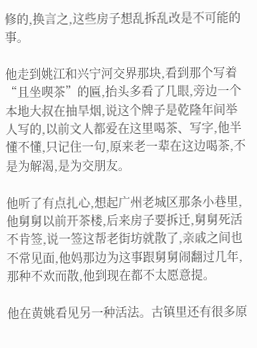修的,换言之,这些房子想乱拆乱改是不可能的事。

他走到姚江和兴宁河交界那块,看到那个写着“且坐喫茶”的匾,抬头多看了几眼,旁边一个本地大叔在抽旱烟,说这个牌子是乾隆年间举人写的,以前文人都爱在这里喝茶、写字,他半懂不懂,只记住一句,原来老一辈在这边喝茶,不是为解渴,是为交朋友。

他听了有点扎心,想起广州老城区那条小巷里,他舅舅以前开茶楼,后来房子要拆迁,舅舅死活不肯签,说一签这帮老街坊就散了,亲戚之间也不常见面,他妈那边为这事跟舅舅闹翻过几年,那种不欢而散,他到现在都不太愿意提。

他在黄姚看见另一种活法。古镇里还有很多原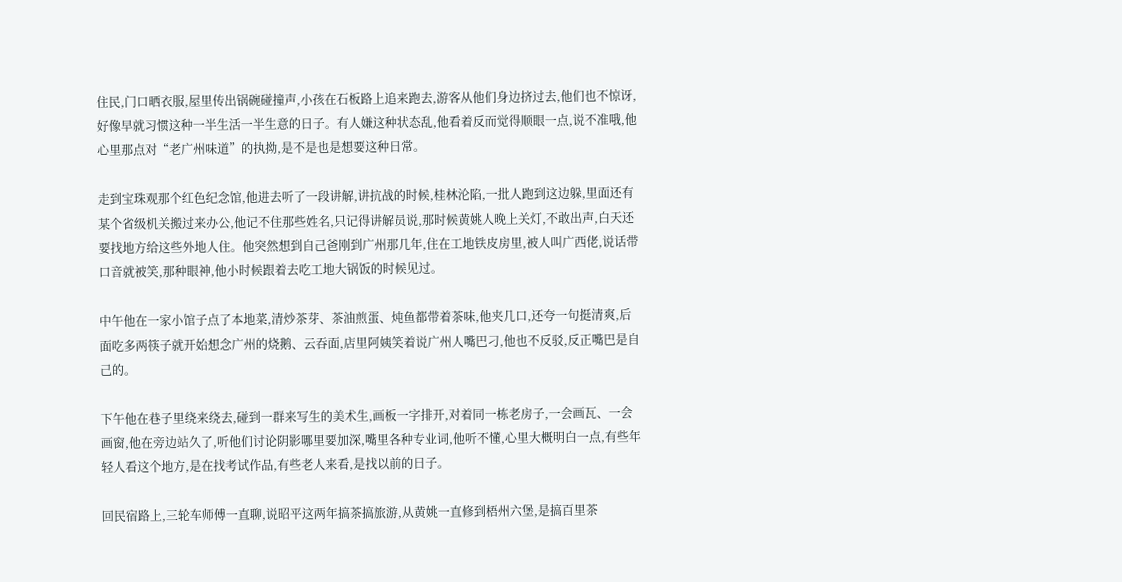住民,门口晒衣服,屋里传出锅碗碰撞声,小孩在石板路上追来跑去,游客从他们身边挤过去,他们也不惊讶,好像早就习惯这种一半生活一半生意的日子。有人嫌这种状态乱,他看着反而觉得顺眼一点,说不准哦,他心里那点对“老广州味道”的执拗,是不是也是想要这种日常。

走到宝珠观那个红色纪念馆,他进去听了一段讲解,讲抗战的时候,桂林沦陷,一批人跑到这边躲,里面还有某个省级机关搬过来办公,他记不住那些姓名,只记得讲解员说,那时候黄姚人晚上关灯,不敢出声,白天还要找地方给这些外地人住。他突然想到自己爸刚到广州那几年,住在工地铁皮房里,被人叫广西佬,说话带口音就被笑,那种眼神,他小时候跟着去吃工地大锅饭的时候见过。

中午他在一家小馆子点了本地菜,清炒茶芽、茶油煎蛋、炖鱼都带着茶味,他夹几口,还夸一句挺清爽,后面吃多两筷子就开始想念广州的烧鹅、云吞面,店里阿姨笑着说广州人嘴巴刁,他也不反驳,反正嘴巴是自己的。

下午他在巷子里绕来绕去,碰到一群来写生的美术生,画板一字排开,对着同一栋老房子,一会画瓦、一会画窗,他在旁边站久了,听他们讨论阴影哪里要加深,嘴里各种专业词,他听不懂,心里大概明白一点,有些年轻人看这个地方,是在找考试作品,有些老人来看,是找以前的日子。

回民宿路上,三轮车师傅一直聊,说昭平这两年搞茶搞旅游,从黄姚一直修到梧州六堡,是搞百里茶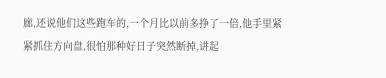廊,还说他们这些跑车的,一个月比以前多挣了一倍,他手里紧紧抓住方向盘,很怕那种好日子突然断掉,讲起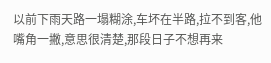以前下雨天路一塌糊涂,车坏在半路,拉不到客,他嘴角一撇,意思很清楚,那段日子不想再来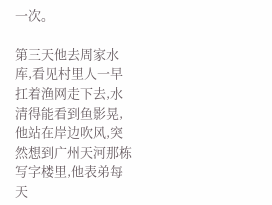一次。

第三天他去周家水库,看见村里人一早扛着渔网走下去,水清得能看到鱼影晃,他站在岸边吹风,突然想到广州天河那栋写字楼里,他表弟每天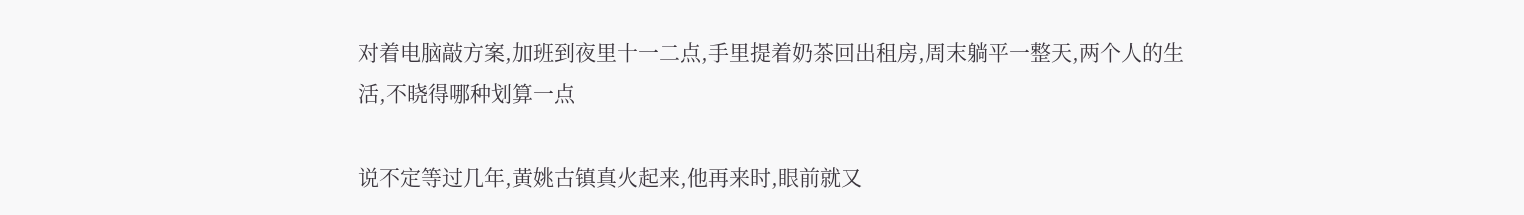对着电脑敲方案,加班到夜里十一二点,手里提着奶茶回出租房,周末躺平一整天,两个人的生活,不晓得哪种划算一点

说不定等过几年,黄姚古镇真火起来,他再来时,眼前就又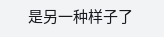是另一种样子了